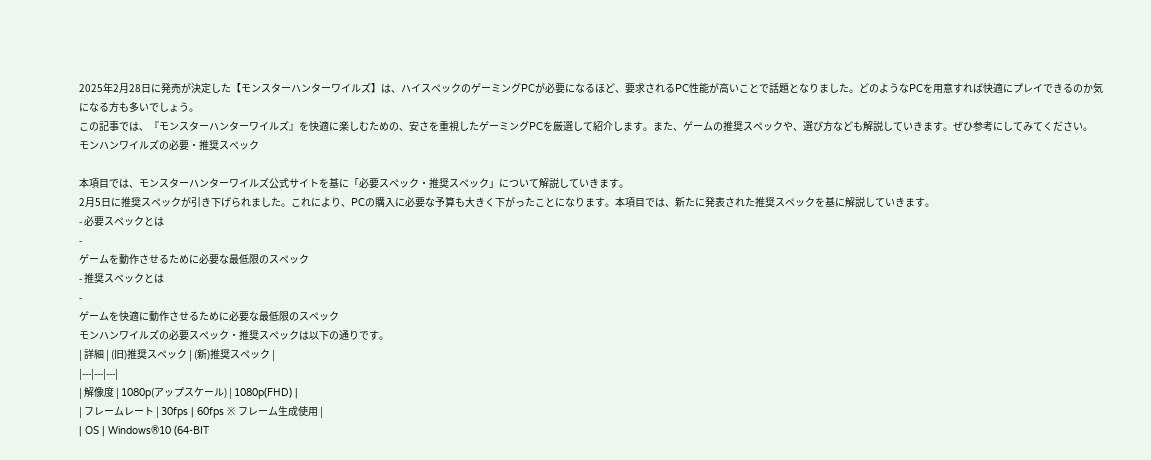2025年2月28日に発売が決定した【モンスターハンターワイルズ】は、ハイスペックのゲーミングPCが必要になるほど、要求されるPC性能が高いことで話題となりました。どのようなPCを用意すれば快適にプレイできるのか気になる方も多いでしょう。
この記事では、『モンスターハンターワイルズ』を快適に楽しむための、安さを重視したゲーミングPCを厳選して紹介します。また、ゲームの推奨スペックや、選び方なども解説していきます。ぜひ参考にしてみてください。
モンハンワイルズの必要・推奨スペック

本項目では、モンスターハンターワイルズ公式サイトを基に「必要スペック・推奨スペック」について解説していきます。
2月5日に推奨スペックが引き下げられました。これにより、PCの購入に必要な予算も大きく下がったことになります。本項目では、新たに発表された推奨スペックを基に解説していきます。
- 必要スペックとは
-
ゲームを動作させるために必要な最低限のスペック
- 推奨スペックとは
-
ゲームを快適に動作させるために必要な最低限のスペック
モンハンワイルズの必要スペック・推奨スペックは以下の通りです。
| 詳細 | (旧)推奨スペック | (新)推奨スペック |
|---|---|---|
| 解像度 | 1080p(アップスケール) | 1080p(FHD) |
| フレームレート | 30fps | 60fps ※ フレーム生成使用 |
| OS | Windows®10 (64-BIT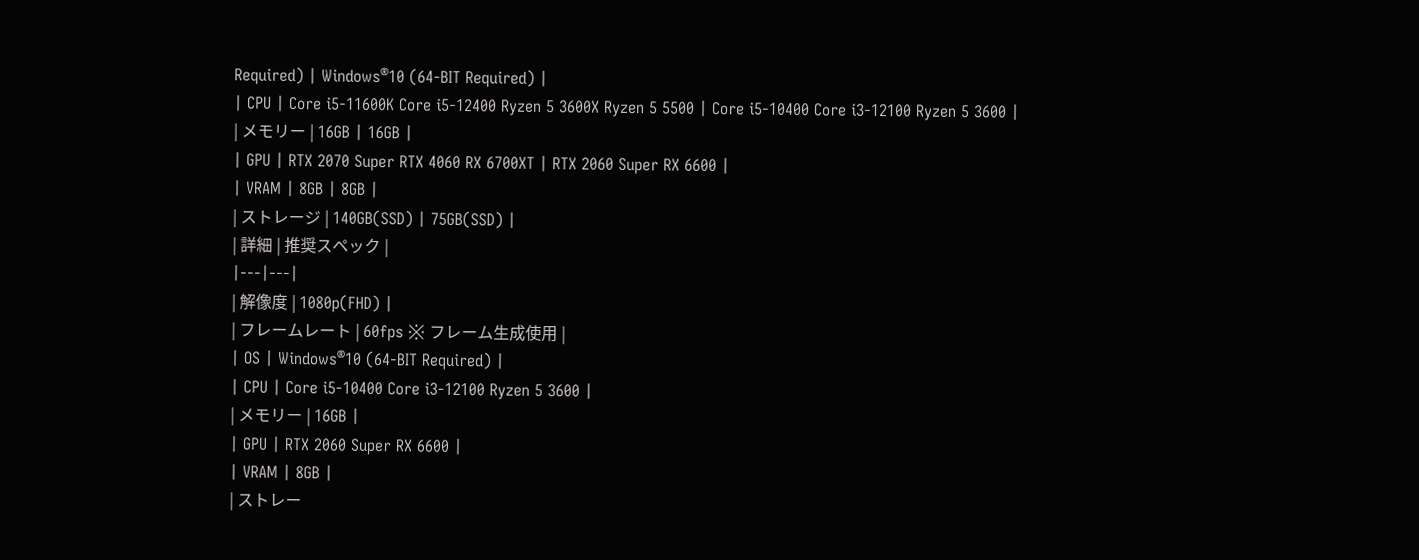Required) | Windows®10 (64-BIT Required) |
| CPU | Core i5-11600K Core i5-12400 Ryzen 5 3600X Ryzen 5 5500 | Core i5-10400 Core i3-12100 Ryzen 5 3600 |
| メモリー | 16GB | 16GB |
| GPU | RTX 2070 Super RTX 4060 RX 6700XT | RTX 2060 Super RX 6600 |
| VRAM | 8GB | 8GB |
| ストレージ | 140GB(SSD) | 75GB(SSD) |
| 詳細 | 推奨スペック |
|---|---|
| 解像度 | 1080p(FHD) |
| フレームレート | 60fps ※ フレーム生成使用 |
| OS | Windows®10 (64-BIT Required) |
| CPU | Core i5-10400 Core i3-12100 Ryzen 5 3600 |
| メモリー | 16GB |
| GPU | RTX 2060 Super RX 6600 |
| VRAM | 8GB |
| ストレー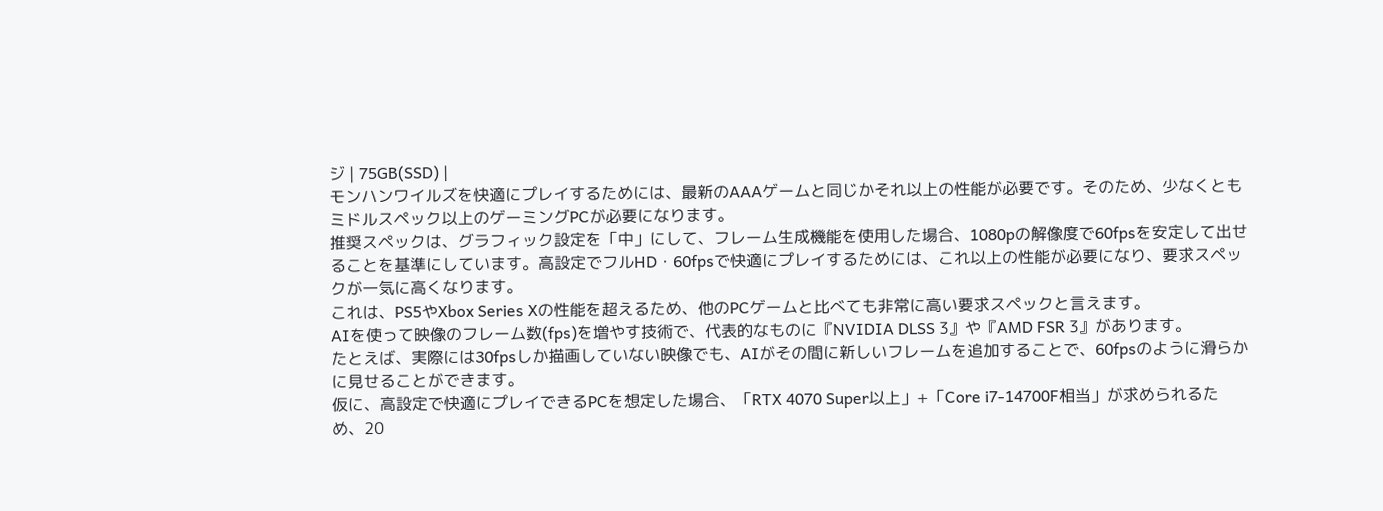ジ | 75GB(SSD) |
モンハンワイルズを快適にプレイするためには、最新のAAAゲームと同じかそれ以上の性能が必要です。そのため、少なくともミドルスペック以上のゲーミングPCが必要になります。
推奨スペックは、グラフィック設定を「中」にして、フレーム生成機能を使用した場合、1080pの解像度で60fpsを安定して出せることを基準にしています。高設定でフルHD・60fpsで快適にプレイするためには、これ以上の性能が必要になり、要求スペックが一気に高くなります。
これは、PS5やXbox Series Xの性能を超えるため、他のPCゲームと比べても非常に高い要求スペックと言えます。
AIを使って映像のフレーム数(fps)を増やす技術で、代表的なものに『NVIDIA DLSS 3』や『AMD FSR 3』があります。
たとえば、実際には30fpsしか描画していない映像でも、AIがその間に新しいフレームを追加することで、60fpsのように滑らかに見せることができます。
仮に、高設定で快適にプレイできるPCを想定した場合、「RTX 4070 Super以上」+「Core i7-14700F相当」が求められるため、20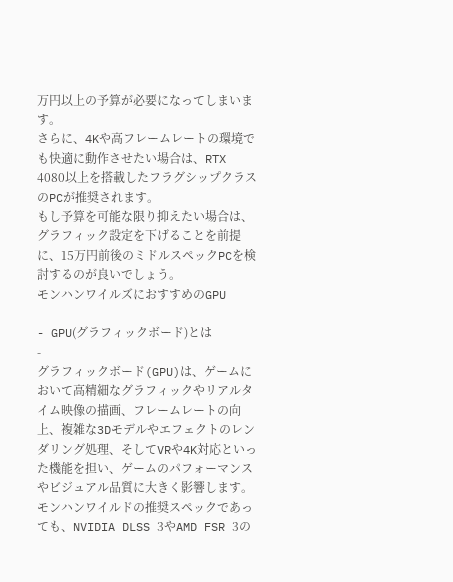万円以上の予算が必要になってしまいます。
さらに、4Kや高フレームレートの環境でも快適に動作させたい場合は、RTX 4080以上を搭載したフラグシップクラスのPCが推奨されます。
もし予算を可能な限り抑えたい場合は、グラフィック設定を下げることを前提に、15万円前後のミドルスペックPCを検討するのが良いでしょう。
モンハンワイルズにおすすめのGPU

- GPU(グラフィックボード)とは
-
グラフィックボード(GPU)は、ゲームにおいて高精細なグラフィックやリアルタイム映像の描画、フレームレートの向上、複雑な3Dモデルやエフェクトのレンダリング処理、そしてVRや4K対応といった機能を担い、ゲームのパフォーマンスやビジュアル品質に大きく影響します。
モンハンワイルドの推奨スペックであっても、NVIDIA DLSS 3やAMD FSR 3の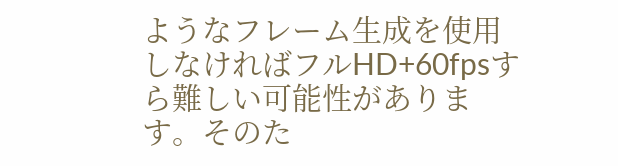ようなフレーム生成を使用しなければフルHD+60fpsすら難しい可能性があります。そのた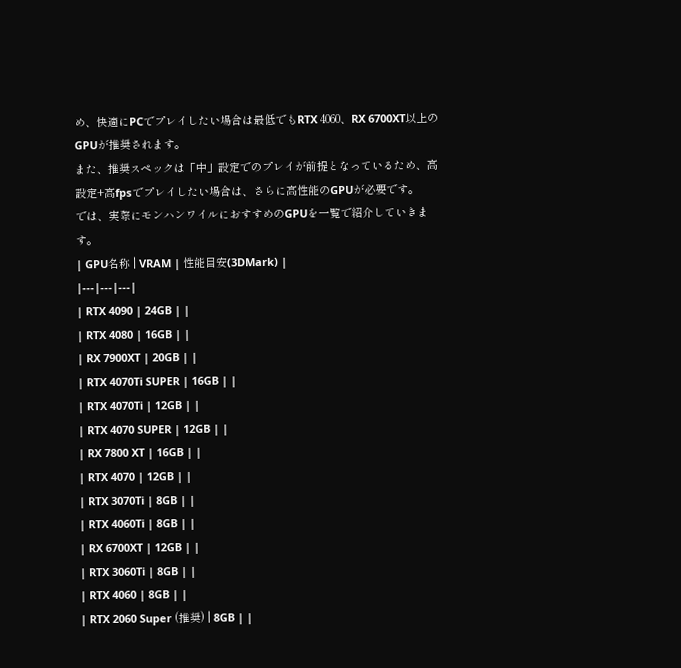め、快適にPCでプレイしたい場合は最低でもRTX 4060、RX 6700XT以上のGPUが推奨されます。
また、推奨スペックは「中」設定でのプレイが前提となっているため、高設定+高fpsでプレイしたい場合は、さらに高性能のGPUが必要です。
では、実際にモンハンワイルにおすすめのGPUを一覧で紹介していきます。
| GPU名称 | VRAM | 性能目安(3DMark) |
|---|---|---|
| RTX 4090 | 24GB | |
| RTX 4080 | 16GB | |
| RX 7900XT | 20GB | |
| RTX 4070Ti SUPER | 16GB | |
| RTX 4070Ti | 12GB | |
| RTX 4070 SUPER | 12GB | |
| RX 7800 XT | 16GB | |
| RTX 4070 | 12GB | |
| RTX 3070Ti | 8GB | |
| RTX 4060Ti | 8GB | |
| RX 6700XT | 12GB | |
| RTX 3060Ti | 8GB | |
| RTX 4060 | 8GB | |
| RTX 2060 Super (推奨) | 8GB | |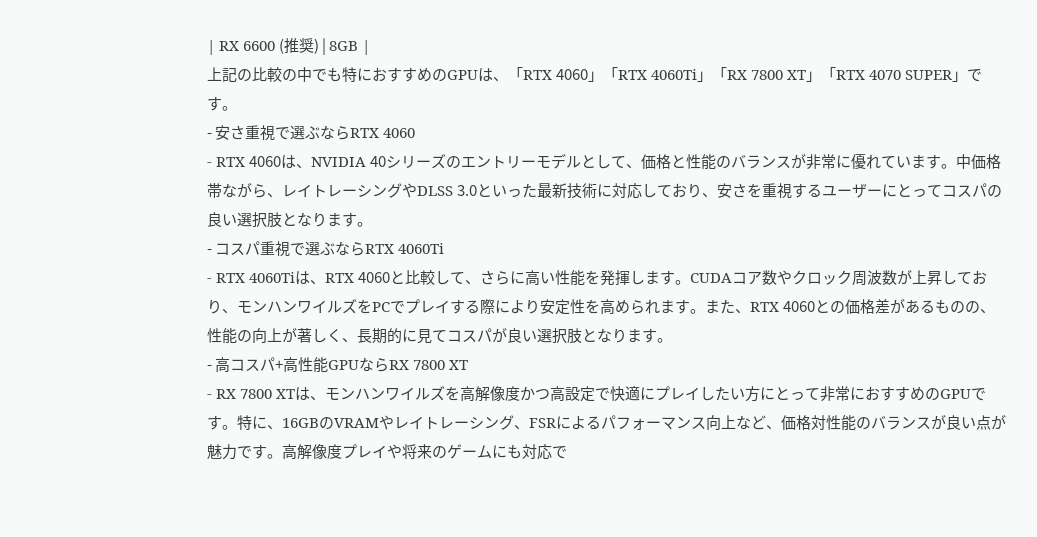| RX 6600 (推奨) | 8GB |
上記の比較の中でも特におすすめのGPUは、「RTX 4060」「RTX 4060Ti」「RX 7800 XT」「RTX 4070 SUPER」です。
- 安さ重視で選ぶならRTX 4060
- RTX 4060は、NVIDIA 40シリーズのエントリーモデルとして、価格と性能のバランスが非常に優れています。中価格帯ながら、レイトレーシングやDLSS 3.0といった最新技術に対応しており、安さを重視するユーザーにとってコスパの良い選択肢となります。
- コスパ重視で選ぶならRTX 4060Ti
- RTX 4060Tiは、RTX 4060と比較して、さらに高い性能を発揮します。CUDAコア数やクロック周波数が上昇しており、モンハンワイルズをPCでプレイする際により安定性を高められます。また、RTX 4060との価格差があるものの、性能の向上が著しく、長期的に見てコスパが良い選択肢となります。
- 高コスパ+高性能GPUならRX 7800 XT
- RX 7800 XTは、モンハンワイルズを高解像度かつ高設定で快適にプレイしたい方にとって非常におすすめのGPUです。特に、16GBのVRAMやレイトレーシング、FSRによるパフォーマンス向上など、価格対性能のバランスが良い点が魅力です。高解像度プレイや将来のゲームにも対応で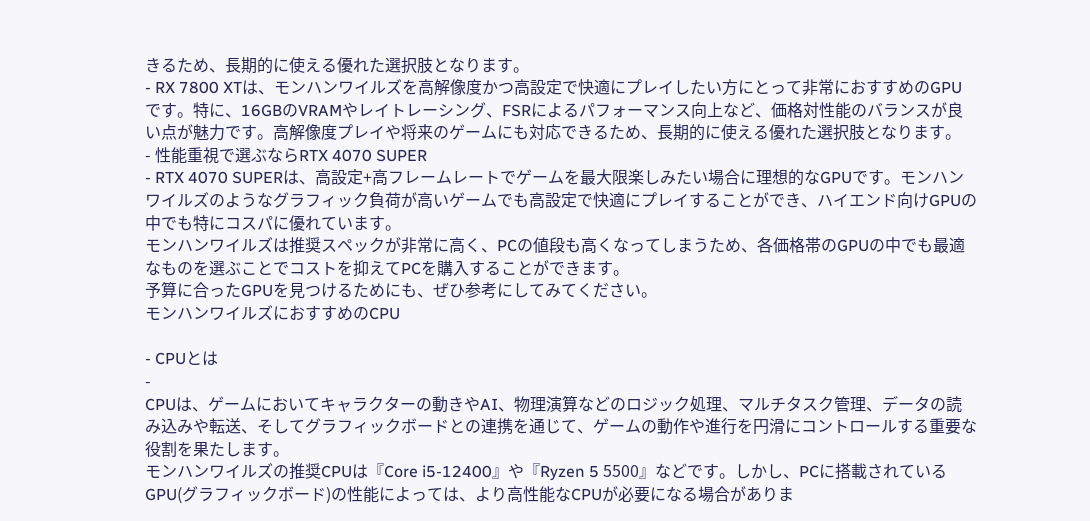きるため、長期的に使える優れた選択肢となります。
- RX 7800 XTは、モンハンワイルズを高解像度かつ高設定で快適にプレイしたい方にとって非常におすすめのGPUです。特に、16GBのVRAMやレイトレーシング、FSRによるパフォーマンス向上など、価格対性能のバランスが良い点が魅力です。高解像度プレイや将来のゲームにも対応できるため、長期的に使える優れた選択肢となります。
- 性能重視で選ぶならRTX 4070 SUPER
- RTX 4070 SUPERは、高設定+高フレームレートでゲームを最大限楽しみたい場合に理想的なGPUです。モンハンワイルズのようなグラフィック負荷が高いゲームでも高設定で快適にプレイすることができ、ハイエンド向けGPUの中でも特にコスパに優れています。
モンハンワイルズは推奨スペックが非常に高く、PCの値段も高くなってしまうため、各価格帯のGPUの中でも最適なものを選ぶことでコストを抑えてPCを購入することができます。
予算に合ったGPUを見つけるためにも、ぜひ参考にしてみてください。
モンハンワイルズにおすすめのCPU

- CPUとは
-
CPUは、ゲームにおいてキャラクターの動きやAI、物理演算などのロジック処理、マルチタスク管理、データの読み込みや転送、そしてグラフィックボードとの連携を通じて、ゲームの動作や進行を円滑にコントロールする重要な役割を果たします。
モンハンワイルズの推奨CPUは『Core i5-12400』や『Ryzen 5 5500』などです。しかし、PCに搭載されているGPU(グラフィックボード)の性能によっては、より高性能なCPUが必要になる場合がありま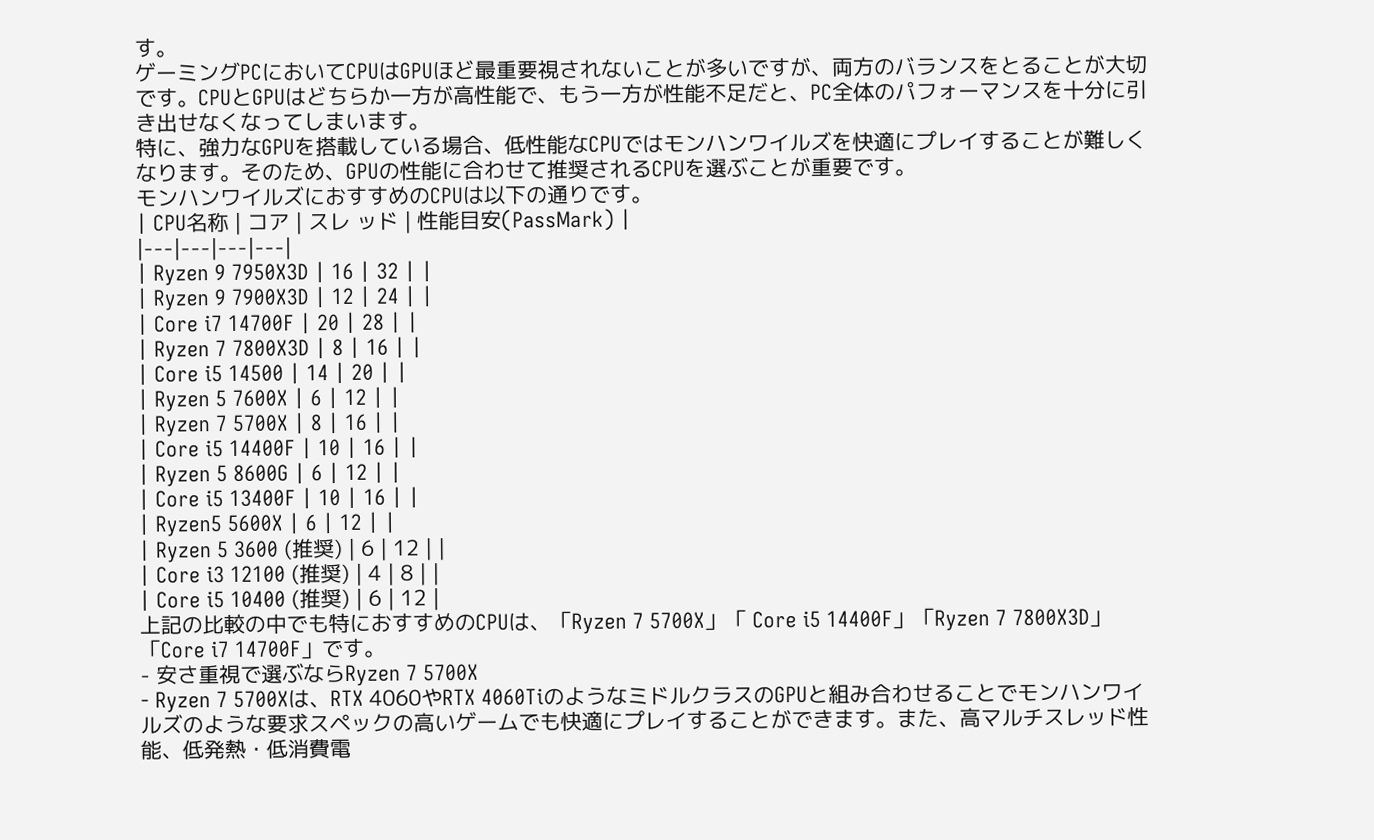す。
ゲーミングPCにおいてCPUはGPUほど最重要視されないことが多いですが、両方のバランスをとることが大切です。CPUとGPUはどちらか一方が高性能で、もう一方が性能不足だと、PC全体のパフォーマンスを十分に引き出せなくなってしまいます。
特に、強力なGPUを搭載している場合、低性能なCPUではモンハンワイルズを快適にプレイすることが難しくなります。そのため、GPUの性能に合わせて推奨されるCPUを選ぶことが重要です。
モンハンワイルズにおすすめのCPUは以下の通りです。
| CPU名称 | コア | スレ ッド | 性能目安(PassMark) |
|---|---|---|---|
| Ryzen 9 7950X3D | 16 | 32 | |
| Ryzen 9 7900X3D | 12 | 24 | |
| Core i7 14700F | 20 | 28 | |
| Ryzen 7 7800X3D | 8 | 16 | |
| Core i5 14500 | 14 | 20 | |
| Ryzen 5 7600X | 6 | 12 | |
| Ryzen 7 5700X | 8 | 16 | |
| Core i5 14400F | 10 | 16 | |
| Ryzen 5 8600G | 6 | 12 | |
| Core i5 13400F | 10 | 16 | |
| Ryzen5 5600X | 6 | 12 | |
| Ryzen 5 3600 (推奨) | 6 | 12 | |
| Core i3 12100 (推奨) | 4 | 8 | |
| Core i5 10400 (推奨) | 6 | 12 |
上記の比較の中でも特におすすめのCPUは、「Ryzen 7 5700X」「 Core i5 14400F」「Ryzen 7 7800X3D」「Core i7 14700F」です。
- 安さ重視で選ぶならRyzen 7 5700X
- Ryzen 7 5700Xは、RTX 4060やRTX 4060TiのようなミドルクラスのGPUと組み合わせることでモンハンワイルズのような要求スペックの高いゲームでも快適にプレイすることができます。また、高マルチスレッド性能、低発熱・低消費電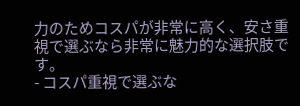力のためコスパが非常に高く、安さ重視で選ぶなら非常に魅力的な選択肢です。
- コスパ重視で選ぶな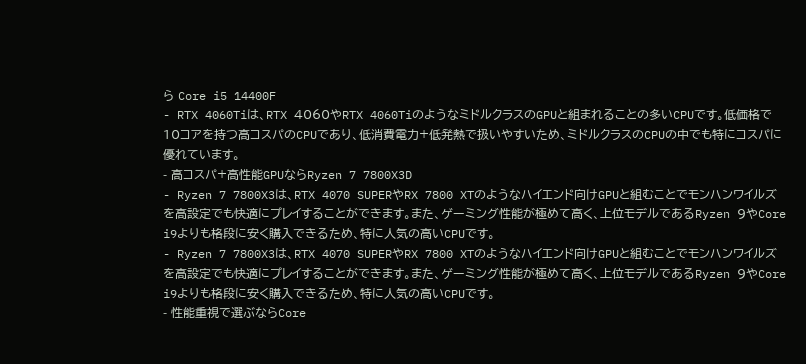ら Core i5 14400F
- RTX 4060Tiは、RTX 4060やRTX 4060TiのようなミドルクラスのGPUと組まれることの多いCPUです。低価格で10コアを持つ高コスパのCPUであり、低消費電力+低発熱で扱いやすいため、ミドルクラスのCPUの中でも特にコスパに優れています。
- 高コスパ+高性能GPUならRyzen 7 7800X3D
- Ryzen 7 7800X3は、RTX 4070 SUPERやRX 7800 XTのようなハイエンド向けGPUと組むことでモンハンワイルズを高設定でも快適にプレイすることができます。また、ゲーミング性能が極めて高く、上位モデルであるRyzen 9やCore i9よりも格段に安く購入できるため、特に人気の高いCPUです。
- Ryzen 7 7800X3は、RTX 4070 SUPERやRX 7800 XTのようなハイエンド向けGPUと組むことでモンハンワイルズを高設定でも快適にプレイすることができます。また、ゲーミング性能が極めて高く、上位モデルであるRyzen 9やCore i9よりも格段に安く購入できるため、特に人気の高いCPUです。
- 性能重視で選ぶならCore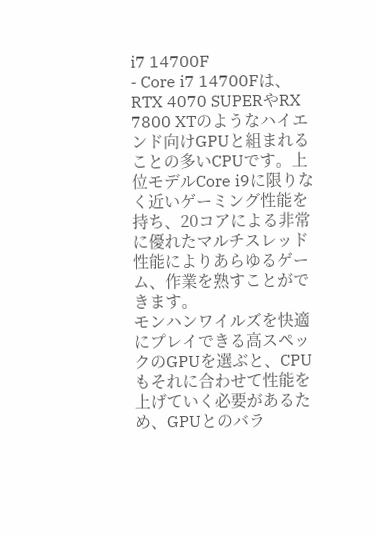i7 14700F
- Core i7 14700Fは、RTX 4070 SUPERやRX 7800 XTのようなハイエンド向けGPUと組まれることの多いCPUです。上位モデルCore i9に限りなく近いゲーミング性能を持ち、20コアによる非常に優れたマルチスレッド性能によりあらゆるゲーム、作業を熟すことができます。
モンハンワイルズを快適にプレイできる高スペックのGPUを選ぶと、CPUもそれに合わせて性能を上げていく必要があるため、GPUとのバラ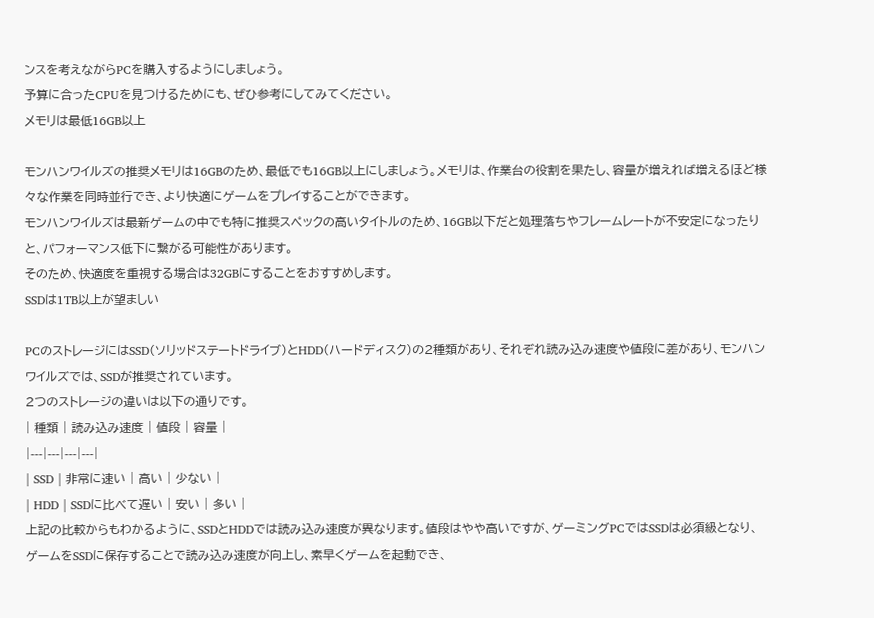ンスを考えながらPCを購入するようにしましょう。
予算に合ったCPUを見つけるためにも、ぜひ参考にしてみてください。
メモリは最低16GB以上

モンハンワイルズの推奨メモリは16GBのため、最低でも16GB以上にしましょう。メモリは、作業台の役割を果たし、容量が増えれば増えるほど様々な作業を同時並行でき、より快適にゲームをプレイすることができます。
モンハンワイルズは最新ゲームの中でも特に推奨スペックの高いタイトルのため、16GB以下だと処理落ちやフレームレートが不安定になったりと、パフォーマンス低下に繋がる可能性があります。
そのため、快適度を重視する場合は32GBにすることをおすすめします。
SSDは1TB以上が望ましい

PCのストレージにはSSD(ソリッドステートドライブ)とHDD(ハードディスク)の2種類があり、それぞれ読み込み速度や値段に差があり、モンハンワイルズでは、SSDが推奨されています。
2つのストレージの違いは以下の通りです。
| 種類 | 読み込み速度 | 値段 | 容量 |
|---|---|---|---|
| SSD | 非常に速い | 高い | 少ない |
| HDD | SSDに比べて遅い | 安い | 多い |
上記の比較からもわかるように、SSDとHDDでは読み込み速度が異なります。値段はやや高いですが、ゲーミングPCではSSDは必須級となり、ゲームをSSDに保存することで読み込み速度が向上し、素早くゲームを起動でき、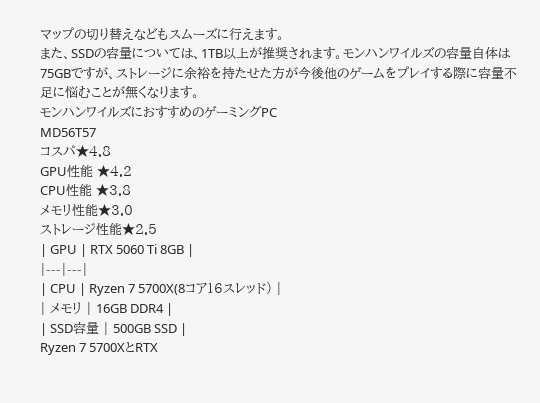マップの切り替えなどもスムーズに行えます。
また、SSDの容量については、1TB以上が推奨されます。モンハンワイルズの容量自体は75GBですが、ストレージに余裕を持たせた方が今後他のゲームをプレイする際に容量不足に悩むことが無くなります。
モンハンワイルズにおすすめのゲーミングPC
MD56T57
コスパ★4.8
GPU性能 ★4.2
CPU性能 ★3.8
メモリ性能★3.0
ストレージ性能★2.5
| GPU | RTX 5060 Ti 8GB |
|---|---|
| CPU | Ryzen 7 5700X(8コア16スレッド) |
| メモリ | 16GB DDR4 |
| SSD容量 | 500GB SSD |
Ryzen 7 5700XとRTX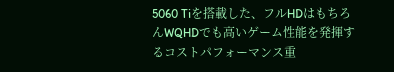5060 Tiを搭載した、フルHDはもちろんWQHDでも高いゲーム性能を発揮するコストパフォーマンス重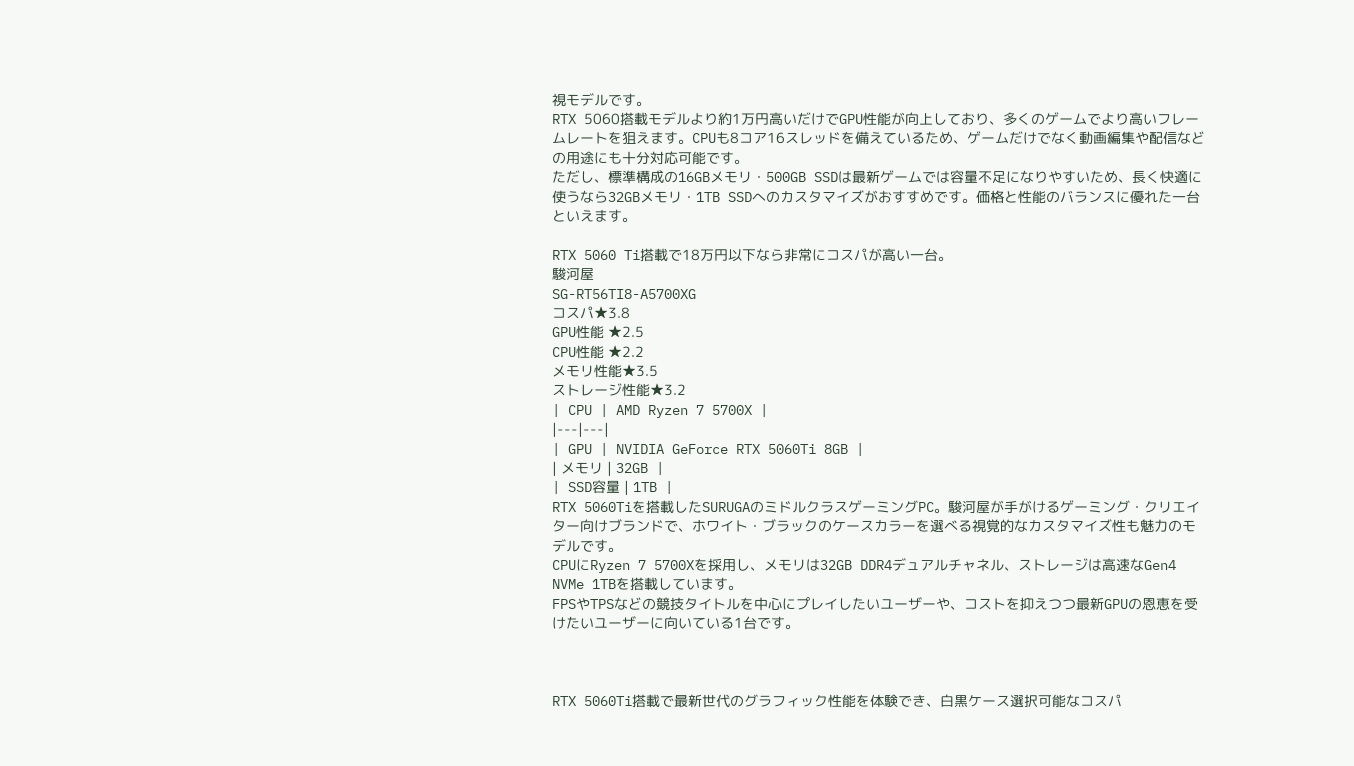視モデルです。
RTX 5060搭載モデルより約1万円高いだけでGPU性能が向上しており、多くのゲームでより高いフレームレートを狙えます。CPUも8コア16スレッドを備えているため、ゲームだけでなく動画編集や配信などの用途にも十分対応可能です。
ただし、標準構成の16GBメモリ・500GB SSDは最新ゲームでは容量不足になりやすいため、長く快適に使うなら32GBメモリ・1TB SSDへのカスタマイズがおすすめです。価格と性能のバランスに優れた一台といえます。

RTX 5060 Ti搭載で18万円以下なら非常にコスパが高い一台。
駿河屋
SG-RT56TI8-A5700XG
コスパ★3.8
GPU性能 ★2.5
CPU性能 ★2.2
メモリ性能★3.5
ストレージ性能★3.2
| CPU | AMD Ryzen 7 5700X |
|---|---|
| GPU | NVIDIA GeForce RTX 5060Ti 8GB |
| メモリ | 32GB |
| SSD容量 | 1TB |
RTX 5060Tiを搭載したSURUGAのミドルクラスゲーミングPC。駿河屋が手がけるゲーミング・クリエイター向けブランドで、ホワイト・ブラックのケースカラーを選べる視覚的なカスタマイズ性も魅力のモデルです。
CPUにRyzen 7 5700Xを採用し、メモリは32GB DDR4デュアルチャネル、ストレージは高速なGen4 NVMe 1TBを搭載しています。
FPSやTPSなどの競技タイトルを中心にプレイしたいユーザーや、コストを抑えつつ最新GPUの恩恵を受けたいユーザーに向いている1台です。



RTX 5060Ti搭載で最新世代のグラフィック性能を体験でき、白黒ケース選択可能なコスパ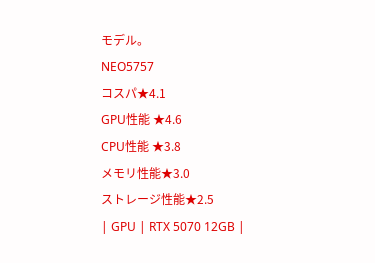モデル。
NEO5757
コスパ★4.1
GPU性能 ★4.6
CPU性能 ★3.8
メモリ性能★3.0
ストレージ性能★2.5
| GPU | RTX 5070 12GB |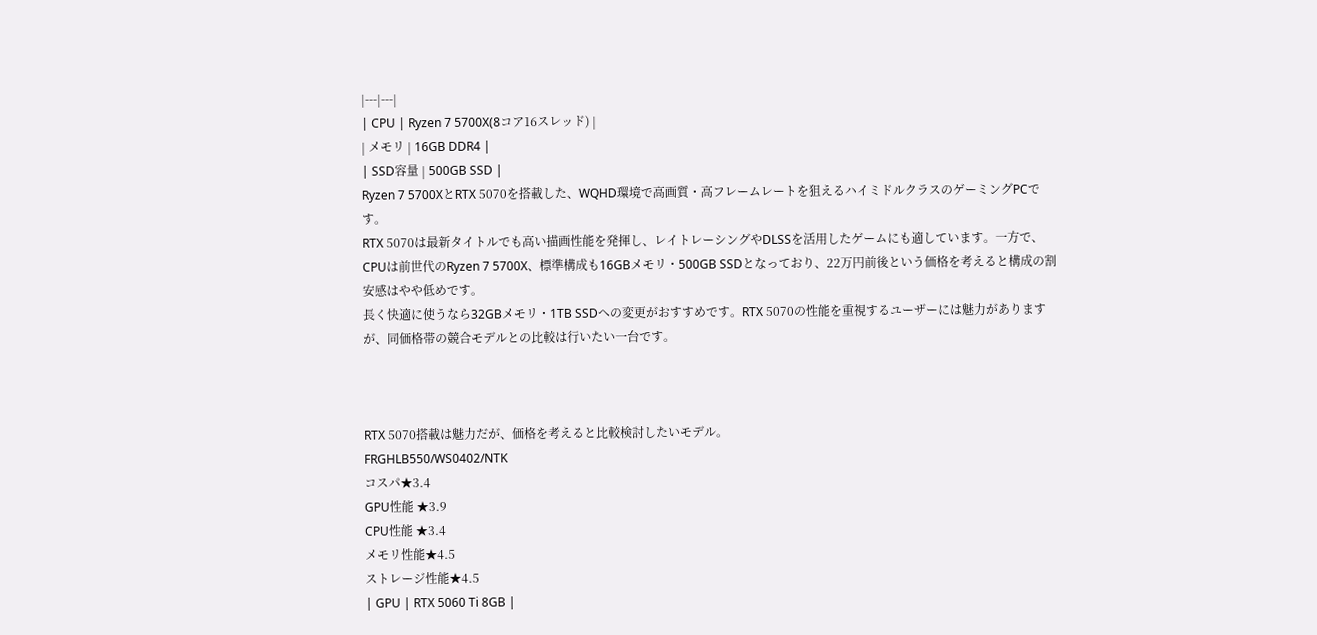|---|---|
| CPU | Ryzen 7 5700X(8コア16スレッド) |
| メモリ | 16GB DDR4 |
| SSD容量 | 500GB SSD |
Ryzen 7 5700XとRTX 5070を搭載した、WQHD環境で高画質・高フレームレートを狙えるハイミドルクラスのゲーミングPCです。
RTX 5070は最新タイトルでも高い描画性能を発揮し、レイトレーシングやDLSSを活用したゲームにも適しています。一方で、CPUは前世代のRyzen 7 5700X、標準構成も16GBメモリ・500GB SSDとなっており、22万円前後という価格を考えると構成の割安感はやや低めです。
長く快適に使うなら32GBメモリ・1TB SSDへの変更がおすすめです。RTX 5070の性能を重視するユーザーには魅力がありますが、同価格帯の競合モデルとの比較は行いたい一台です。



RTX 5070搭載は魅力だが、価格を考えると比較検討したいモデル。
FRGHLB550/WS0402/NTK
コスパ★3.4
GPU性能 ★3.9
CPU性能 ★3.4
メモリ性能★4.5
ストレージ性能★4.5
| GPU | RTX 5060 Ti 8GB |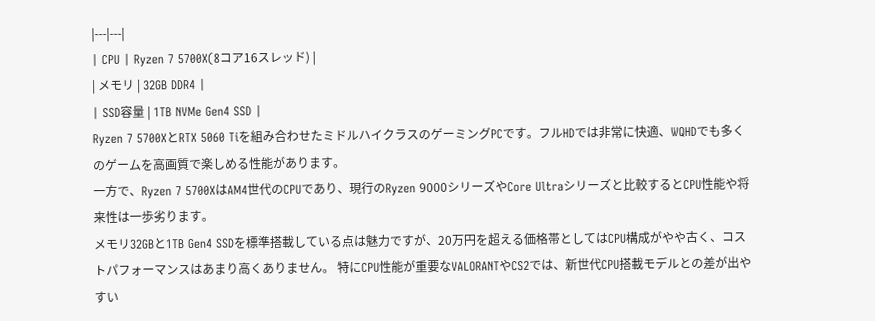|---|---|
| CPU | Ryzen 7 5700X(8コア16スレッド) |
| メモリ | 32GB DDR4 |
| SSD容量 | 1TB NVMe Gen4 SSD |
Ryzen 7 5700XとRTX 5060 Tiを組み合わせたミドルハイクラスのゲーミングPCです。フルHDでは非常に快適、WQHDでも多くのゲームを高画質で楽しめる性能があります。
一方で、Ryzen 7 5700XはAM4世代のCPUであり、現行のRyzen 9000シリーズやCore Ultraシリーズと比較するとCPU性能や将来性は一歩劣ります。
メモリ32GBと1TB Gen4 SSDを標準搭載している点は魅力ですが、20万円を超える価格帯としてはCPU構成がやや古く、コストパフォーマンスはあまり高くありません。 特にCPU性能が重要なVALORANTやCS2では、新世代CPU搭載モデルとの差が出やすい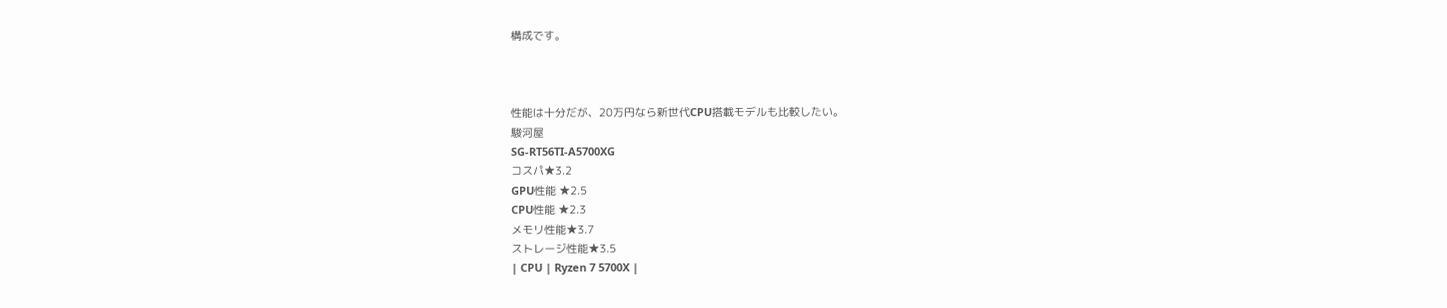構成です。



性能は十分だが、20万円なら新世代CPU搭載モデルも比較したい。
駿河屋
SG-RT56TI-A5700XG
コスパ★3.2
GPU性能 ★2.5
CPU性能 ★2.3
メモリ性能★3.7
ストレージ性能★3.5
| CPU | Ryzen 7 5700X |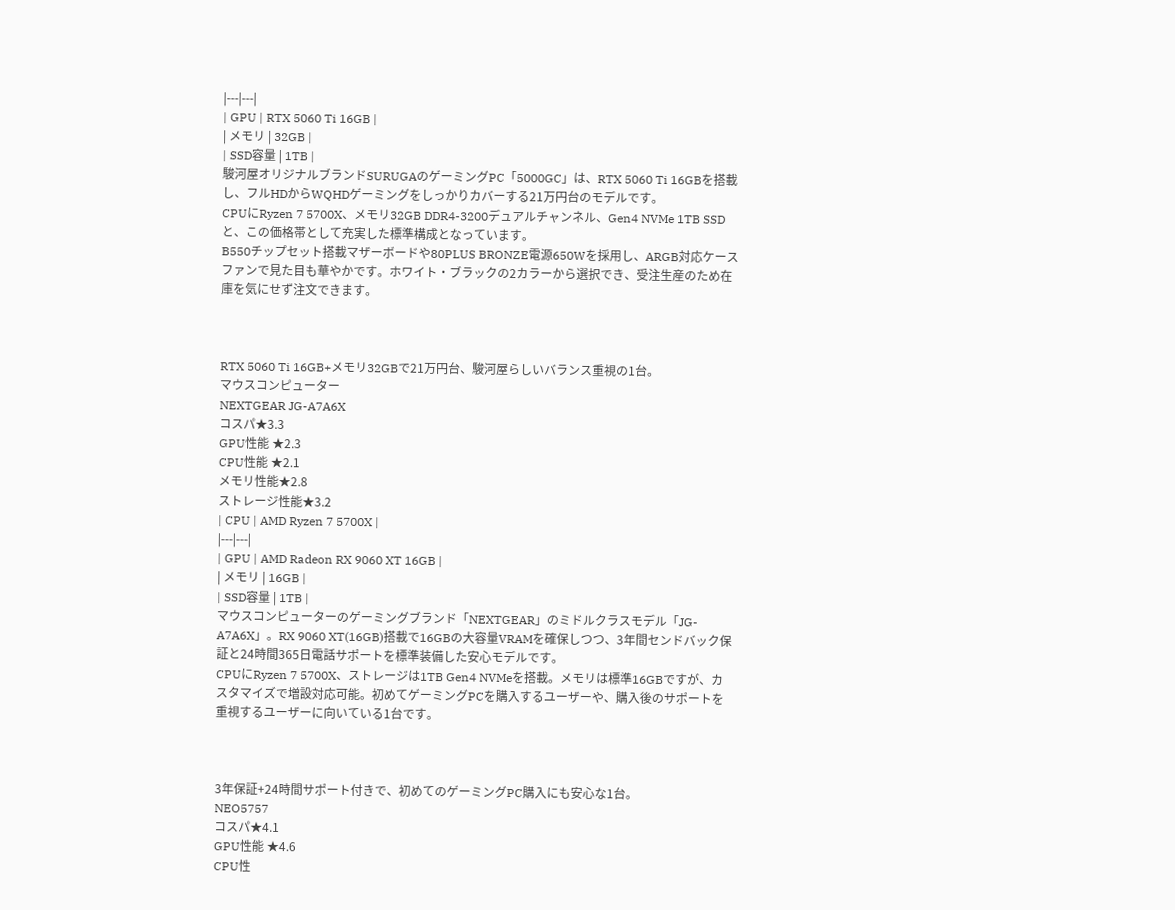|---|---|
| GPU | RTX 5060 Ti 16GB |
| メモリ | 32GB |
| SSD容量 | 1TB |
駿河屋オリジナルブランドSURUGAのゲーミングPC「5000GC」は、RTX 5060 Ti 16GBを搭載し、フルHDからWQHDゲーミングをしっかりカバーする21万円台のモデルです。
CPUにRyzen 7 5700X、メモリ32GB DDR4-3200デュアルチャンネル、Gen4 NVMe 1TB SSDと、この価格帯として充実した標準構成となっています。
B550チップセット搭載マザーボードや80PLUS BRONZE電源650Wを採用し、ARGB対応ケースファンで見た目も華やかです。ホワイト・ブラックの2カラーから選択でき、受注生産のため在庫を気にせず注文できます。



RTX 5060 Ti 16GB+メモリ32GBで21万円台、駿河屋らしいバランス重視の1台。
マウスコンピューター
NEXTGEAR JG-A7A6X
コスパ★3.3
GPU性能 ★2.3
CPU性能 ★2.1
メモリ性能★2.8
ストレージ性能★3.2
| CPU | AMD Ryzen 7 5700X |
|---|---|
| GPU | AMD Radeon RX 9060 XT 16GB |
| メモリ | 16GB |
| SSD容量 | 1TB |
マウスコンピューターのゲーミングブランド「NEXTGEAR」のミドルクラスモデル「JG-A7A6X」。RX 9060 XT(16GB)搭載で16GBの大容量VRAMを確保しつつ、3年間センドバック保証と24時間365日電話サポートを標準装備した安心モデルです。
CPUにRyzen 7 5700X、ストレージは1TB Gen4 NVMeを搭載。メモリは標準16GBですが、カスタマイズで増設対応可能。初めてゲーミングPCを購入するユーザーや、購入後のサポートを重視するユーザーに向いている1台です。



3年保証+24時間サポート付きで、初めてのゲーミングPC購入にも安心な1台。
NEO5757
コスパ★4.1
GPU性能 ★4.6
CPU性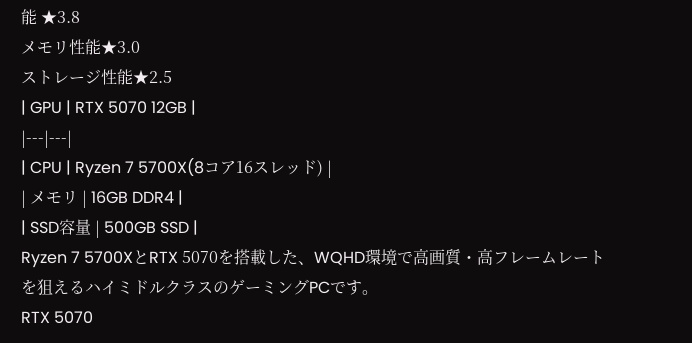能 ★3.8
メモリ性能★3.0
ストレージ性能★2.5
| GPU | RTX 5070 12GB |
|---|---|
| CPU | Ryzen 7 5700X(8コア16スレッド) |
| メモリ | 16GB DDR4 |
| SSD容量 | 500GB SSD |
Ryzen 7 5700XとRTX 5070を搭載した、WQHD環境で高画質・高フレームレートを狙えるハイミドルクラスのゲーミングPCです。
RTX 5070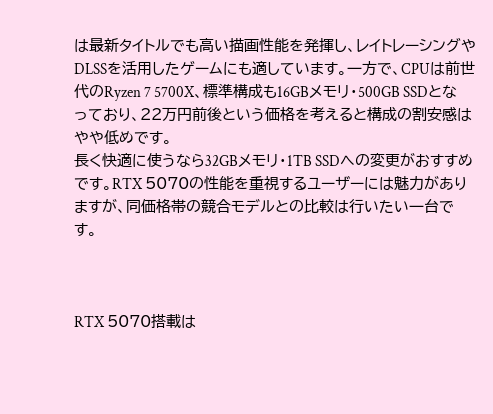は最新タイトルでも高い描画性能を発揮し、レイトレーシングやDLSSを活用したゲームにも適しています。一方で、CPUは前世代のRyzen 7 5700X、標準構成も16GBメモリ・500GB SSDとなっており、22万円前後という価格を考えると構成の割安感はやや低めです。
長く快適に使うなら32GBメモリ・1TB SSDへの変更がおすすめです。RTX 5070の性能を重視するユーザーには魅力がありますが、同価格帯の競合モデルとの比較は行いたい一台です。



RTX 5070搭載は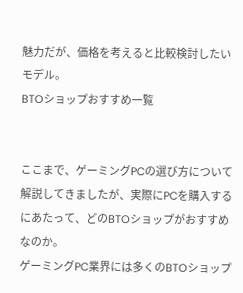魅力だが、価格を考えると比較検討したいモデル。
BTOショップおすすめ一覧


ここまで、ゲーミングPCの選び方について解説してきましたが、実際にPCを購入するにあたって、どのBTOショップがおすすめなのか。
ゲーミングPC業界には多くのBTOショップ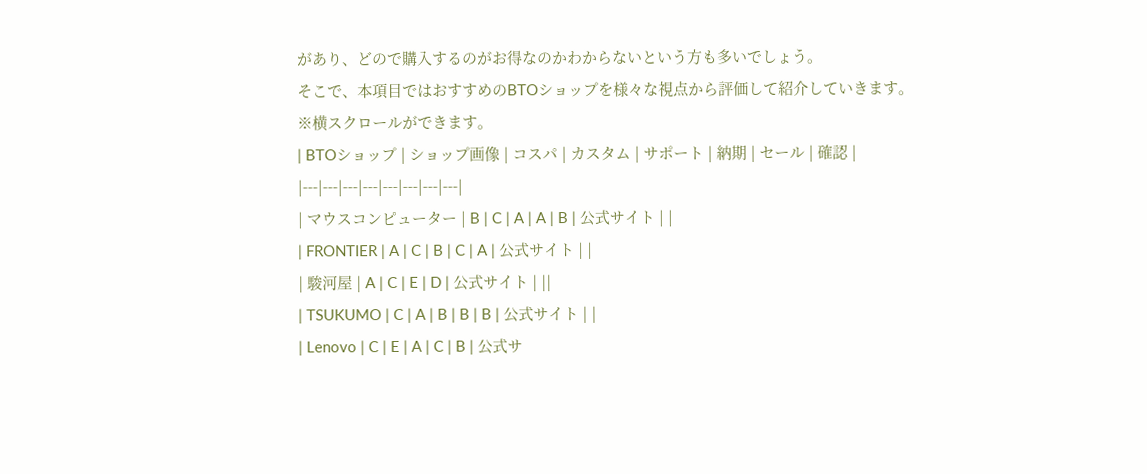があり、どので購入するのがお得なのかわからないという方も多いでしょう。
そこで、本項目ではおすすめのBTOショップを様々な視点から評価して紹介していきます。
※横スクロールができます。
| BTOショップ | ショップ画像 | コスパ | カスタム | サポート | 納期 | セール | 確認 |
|---|---|---|---|---|---|---|---|
| マウスコンピューター | B | C | A | A | B | 公式サイト | |
| FRONTIER | A | C | B | C | A | 公式サイト | |
| 駿河屋 | A | C | E | D | 公式サイト | ||
| TSUKUMO | C | A | B | B | B | 公式サイト | |
| Lenovo | C | E | A | C | B | 公式サ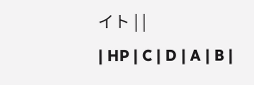イト | |
| HP | C | D | A | B |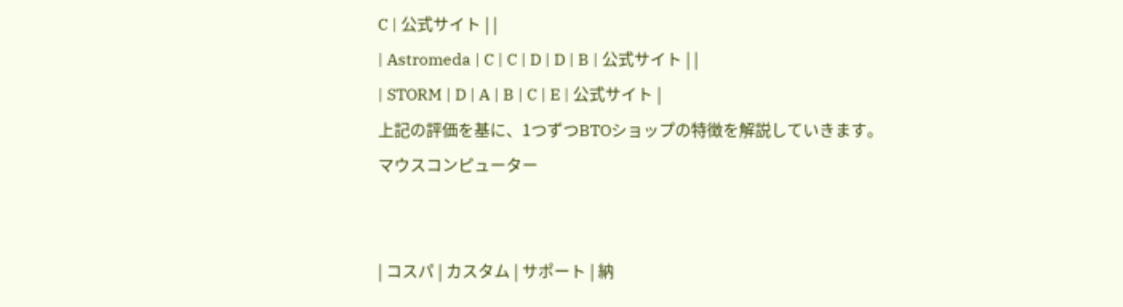C | 公式サイト | |
| Astromeda | C | C | D | D | B | 公式サイト | |
| STORM | D | A | B | C | E | 公式サイト |
上記の評価を基に、1つずつBTOショップの特徴を解説していきます。
マウスコンピューター


| コスパ | カスタム | サポート | 納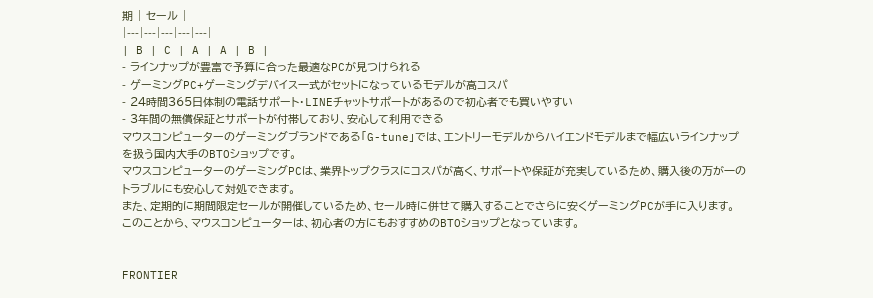期 | セール |
|---|---|---|---|---|
| B | C | A | A | B |
- ラインナップが豊富で予算に合った最適なPCが見つけられる
- ゲーミングPC+ゲーミングデバイス一式がセットになっているモデルが高コスパ
- 24時間365日体制の電話サポート・LINEチャットサポートがあるので初心者でも買いやすい
- 3年間の無償保証とサポートが付帯しており、安心して利用できる
マウスコンピューターのゲーミングブランドである「G-tune」では、エントリーモデルからハイエンドモデルまで幅広いラインナップを扱う国内大手のBTOショップです。
マウスコンピューターのゲーミングPCは、業界トップクラスにコスパが高く、サポートや保証が充実しているため、購入後の万が一のトラブルにも安心して対処できます。
また、定期的に期間限定セールが開催しているため、セール時に併せて購入することでさらに安くゲーミングPCが手に入ります。
このことから、マウスコンピューターは、初心者の方にもおすすめのBTOショップとなっています。


FRONTIER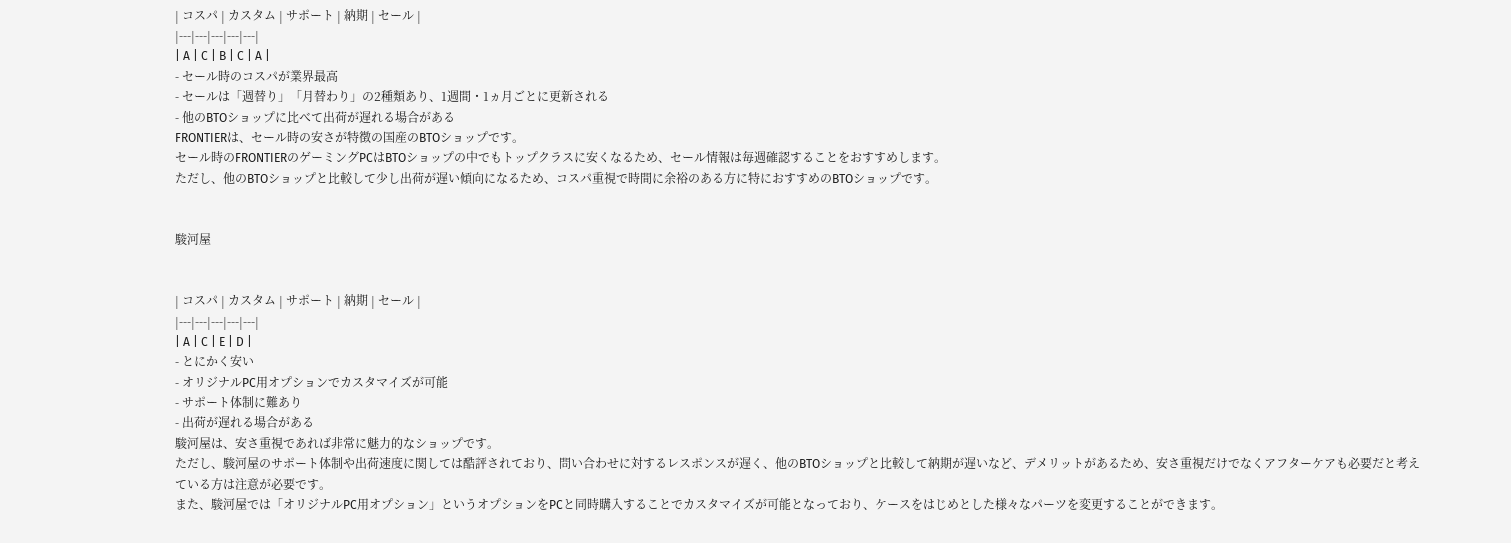| コスパ | カスタム | サポート | 納期 | セール |
|---|---|---|---|---|
| A | C | B | C | A |
- セール時のコスパが業界最高
- セールは「週替り」「月替わり」の2種類あり、1週間・1ヵ月ごとに更新される
- 他のBTOショップに比べて出荷が遅れる場合がある
FRONTIERは、セール時の安さが特徴の国産のBTOショップです。
セール時のFRONTIERのゲーミングPCはBTOショップの中でもトップクラスに安くなるため、セール情報は毎週確認することをおすすめします。
ただし、他のBTOショップと比較して少し出荷が遅い傾向になるため、コスパ重視で時間に余裕のある方に特におすすめのBTOショップです。


駿河屋


| コスパ | カスタム | サポート | 納期 | セール |
|---|---|---|---|---|
| A | C | E | D |
- とにかく安い
- オリジナルPC用オプションでカスタマイズが可能
- サポート体制に難あり
- 出荷が遅れる場合がある
駿河屋は、安さ重視であれば非常に魅力的なショップです。
ただし、駿河屋のサポート体制や出荷速度に関しては酷評されており、問い合わせに対するレスポンスが遅く、他のBTOショップと比較して納期が遅いなど、デメリットがあるため、安さ重視だけでなくアフターケアも必要だと考えている方は注意が必要です。
また、駿河屋では「オリジナルPC用オプション」というオプションをPCと同時購入することでカスタマイズが可能となっており、ケースをはじめとした様々なパーツを変更することができます。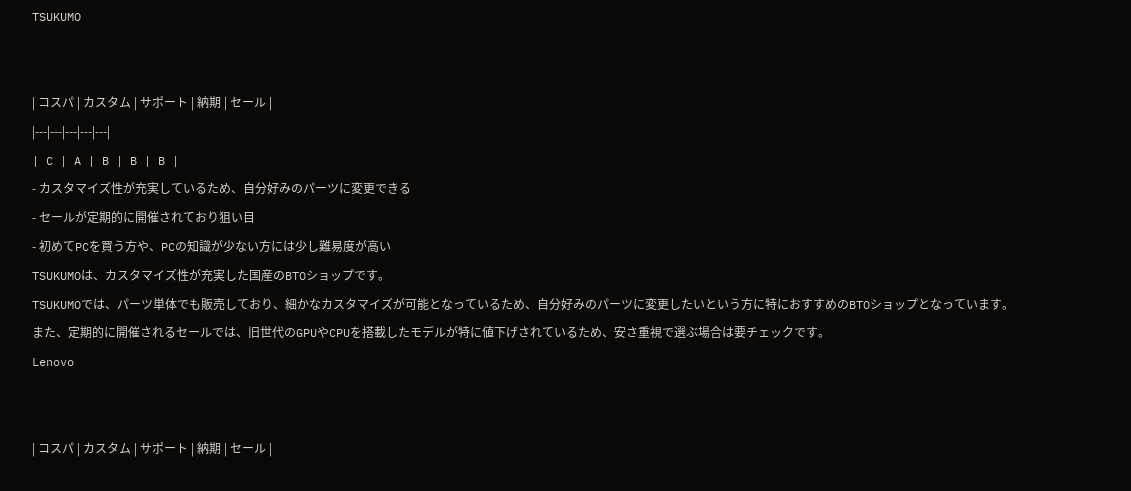TSUKUMO


| コスパ | カスタム | サポート | 納期 | セール |
|---|---|---|---|---|
| C | A | B | B | B |
- カスタマイズ性が充実しているため、自分好みのパーツに変更できる
- セールが定期的に開催されており狙い目
- 初めてPCを買う方や、PCの知識が少ない方には少し難易度が高い
TSUKUMOは、カスタマイズ性が充実した国産のBTOショップです。
TSUKUMOでは、パーツ単体でも販売しており、細かなカスタマイズが可能となっているため、自分好みのパーツに変更したいという方に特におすすめのBTOショップとなっています。
また、定期的に開催されるセールでは、旧世代のGPUやCPUを搭載したモデルが特に値下げされているため、安さ重視で選ぶ場合は要チェックです。
Lenovo


| コスパ | カスタム | サポート | 納期 | セール |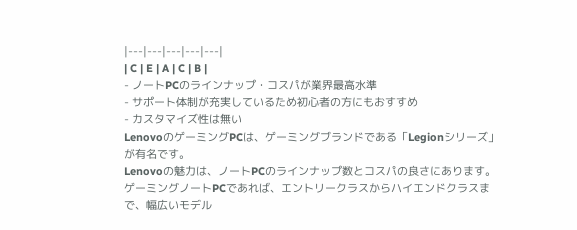|---|---|---|---|---|
| C | E | A | C | B |
- ノートPCのラインナップ・コスパが業界最高水準
- サポート体制が充実しているため初心者の方にもおすすめ
- カスタマイズ性は無い
LenovoのゲーミングPCは、ゲーミングブランドである「Legionシリーズ」が有名です。
Lenovoの魅力は、ノートPCのラインナップ数とコスパの良さにあります。ゲーミングノートPCであれば、エントリークラスからハイエンドクラスまで、幅広いモデル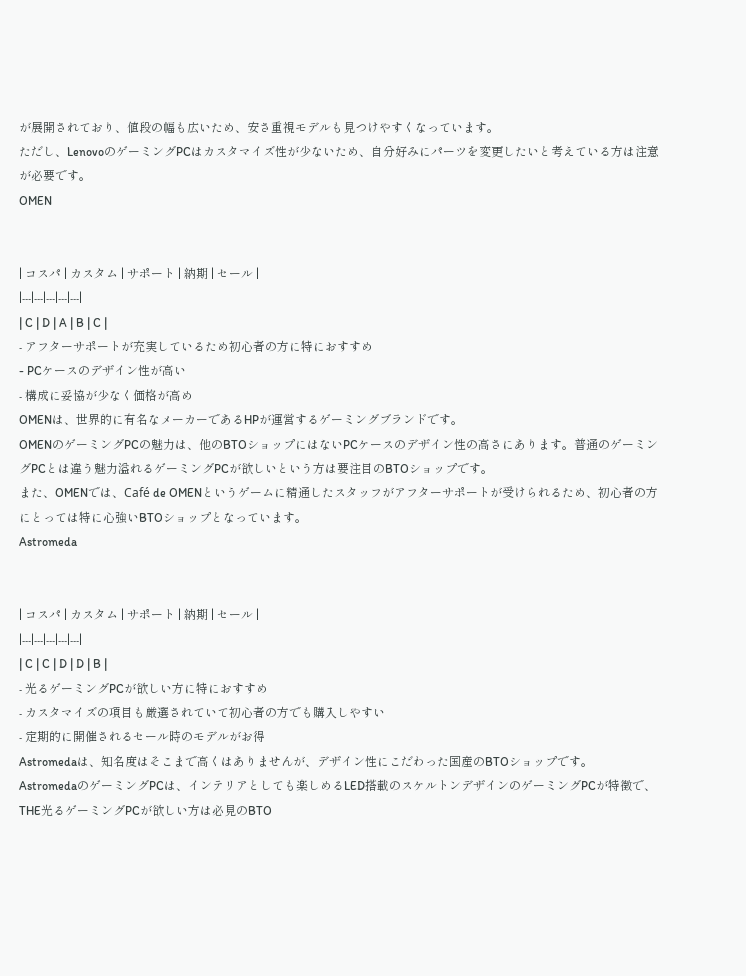が展開されており、値段の幅も広いため、安さ重視モデルも見つけやすくなっています。
ただし、LenovoのゲーミングPCはカスタマイズ性が少ないため、自分好みにパーツを変更したいと考えている方は注意が必要です。
OMEN


| コスパ | カスタム | サポート | 納期 | セール |
|---|---|---|---|---|
| C | D | A | B | C |
- アフターサポートが充実しているため初心者の方に特におすすめ
- PCケースのデザイン性が高い
- 構成に妥協が少なく価格が高め
OMENは、世界的に有名なメーカーであるHPが運営するゲーミングブランドです。
OMENのゲーミングPCの魅力は、他のBTOショップにはないPCケースのデザイン性の高さにあります。普通のゲーミングPCとは違う魅力溢れるゲーミングPCが欲しいという方は要注目のBTOショップです。
また、OMENでは、Café de OMENというゲームに精通したスタッフがアフターサポートが受けられるため、初心者の方にとっては特に心強いBTOショップとなっています。
Astromeda


| コスパ | カスタム | サポート | 納期 | セール |
|---|---|---|---|---|
| C | C | D | D | B |
- 光るゲーミングPCが欲しい方に特におすすめ
- カスタマイズの項目も厳選されていて初心者の方でも購入しやすい
- 定期的に開催されるセール時のモデルがお得
Astromedaは、知名度はそこまで高くはありませんが、デザイン性にこだわった国産のBTOショップです。
AstromedaのゲーミングPCは、インテリアとしても楽しめるLED搭載のスケルトンデザインのゲーミングPCが特徴で、THE光るゲーミングPCが欲しい方は必見のBTO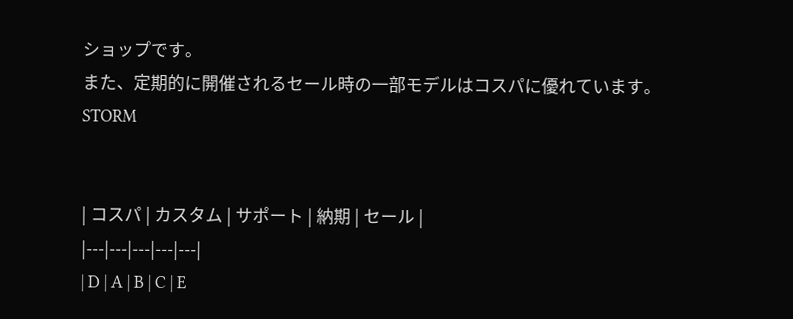ショップです。
また、定期的に開催されるセール時の一部モデルはコスパに優れています。
STORM


| コスパ | カスタム | サポート | 納期 | セール |
|---|---|---|---|---|
| D | A | B | C | E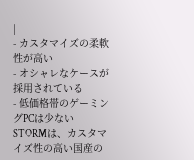|
- カスタマイズの柔軟性が高い
- オシャレなケースが採用されている
- 低価格帯のゲーミングPCは少ない
STORMは、カスタマイズ性の高い国産の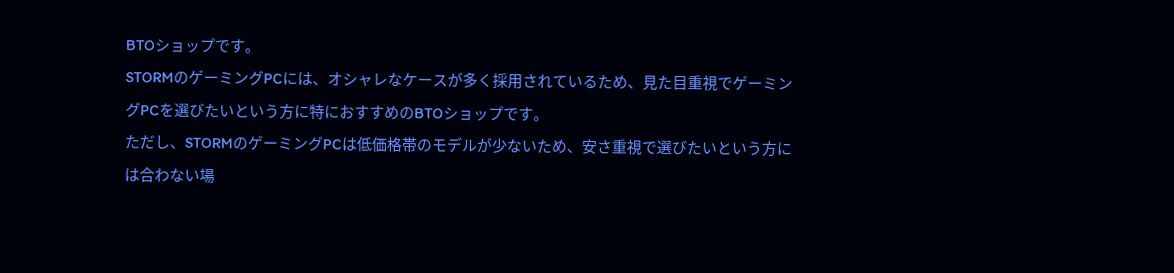BTOショップです。
STORMのゲーミングPCには、オシャレなケースが多く採用されているため、見た目重視でゲーミングPCを選びたいという方に特におすすめのBTOショップです。
ただし、STORMのゲーミングPCは低価格帯のモデルが少ないため、安さ重視で選びたいという方には合わない場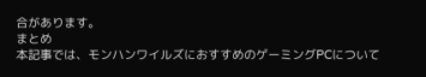合があります。
まとめ
本記事では、モンハンワイルズにおすすめのゲーミングPCについて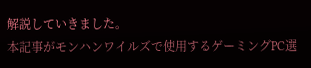解説していきました。
本記事がモンハンワイルズで使用するゲーミングPC選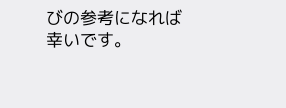びの参考になれば幸いです。